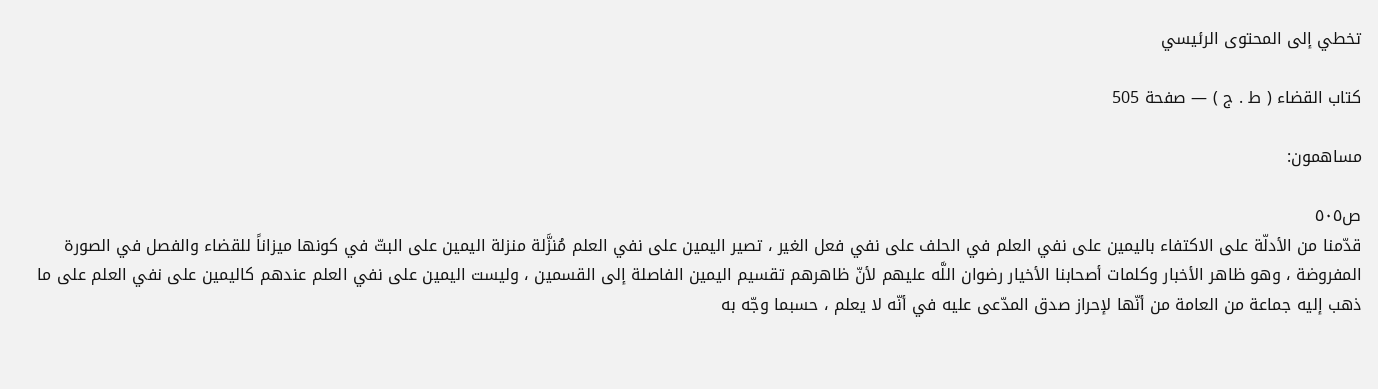تخطي إلى المحتوى الرئيسي

كتاب القضاء ( ط . ج ) — صفحة 505

مساهمون:

ص٥٠٥
قدّمنا من الأدلّة على الاكتفاء باليمين على نفي العلم في الحلف على نفي فعل الغير ، تصير اليمين على نفي العلم مُنزَّلة منزلة اليمين على البتّ في كونها ميزاناً للقضاء والفصل في الصورة المفروضة ، وهو ظاهر الأخبار وكلمات أصحابنا الأخيار رضوان اللَّه عليهم لأنّ ظاهرهم تقسيم اليمين الفاصلة إلى القسمين ، وليست اليمين على نفي العلم عندهم كاليمين على نفي العلم على ما ذهب إليه جماعة من العامة من أنّها لإحراز صدق المدّعى عليه في أنّه لا يعلم ، حسبما وجّه به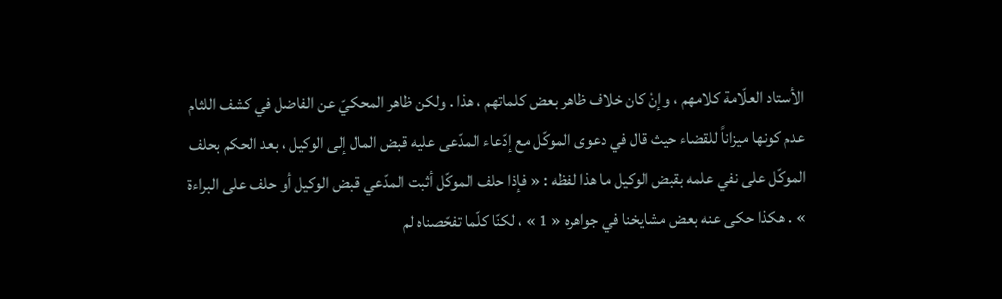الأستاد العلّامة كلامهم ، وإنْ كان خلاف ظاهر بعض كلماتهم ، هذا . ولكن ظاهر المحكيّ عن الفاضل في كشف اللثام عدم كونها ميزاناً للقضاء حيث قال في دعوى الموكّل مع إدّعاء المدّعى عليه قبض المال إلى الوكيل ، بعد الحكم بحلف الموكّل على نفي علمه بقبض الوكيل ما هذا لفظه : « فإذا حلف الموكّل أثبت المدّعي قبض الوكيل أو حلف على البراءة » . هكذا حكى عنه بعض مشايخنا في جواهره « 1 » ، لكنّا كلّما تفحّصناه لم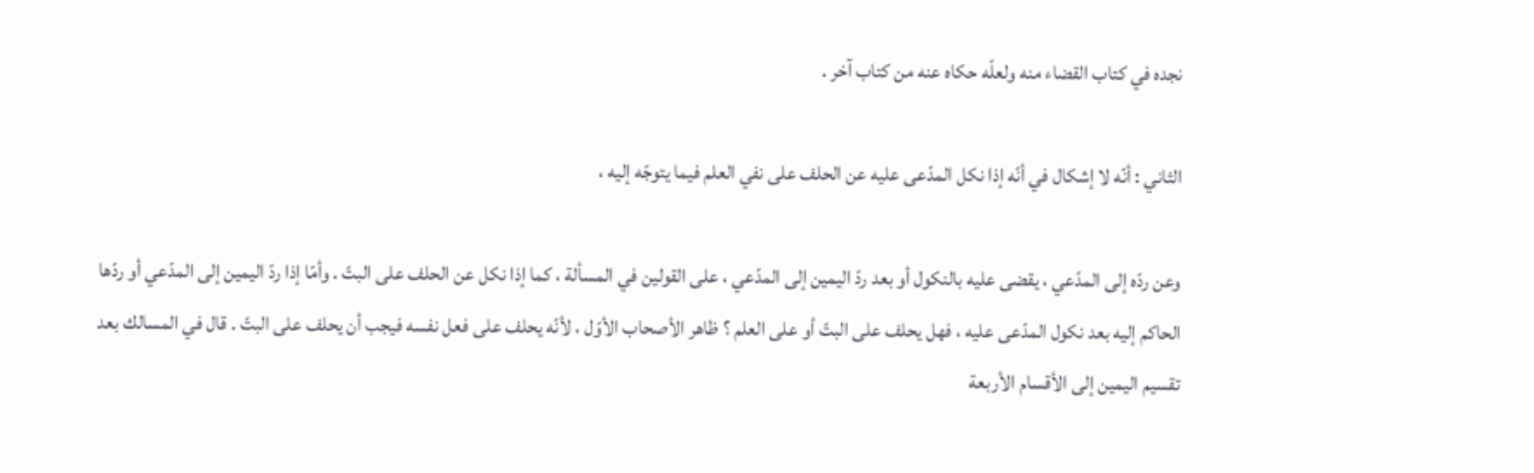نجده في كتاب القضاء منه ولعلّه حكاه عنه من كتاب آخر .

الثاني : أنّه لا إشكال في أنّه إذا نكل المدّعى عليه عن الحلف على نفي العلم فيما يتوجّه إليه ،

وعن ردّه إلى المدّعي ، يقضى عليه بالنكول أو بعد ردّ اليمين إلى المدّعي ، على القولين في المسألة ، كما إذا نكل عن الحلف على البتّ . وأمّا إذا ردّ اليمين إلى المدّعي أو ردّها الحاكم إليه بعد نكول المدّعى عليه ، فهل يحلف على البتّ أو على العلم ؟ ظاهر الأصحاب الأوّل ، لأنّه يحلف على فعل نفسه فيجب أن يحلف على البتّ . قال في المسالك بعد تقسيم اليمين إلى الأقسام الأربعة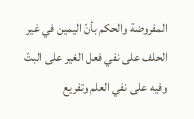المفروضة والحكم بأنّ اليمين في غير الحلف على نفي فعل الغير على البتّ وفيه على نفي العلم وتفريع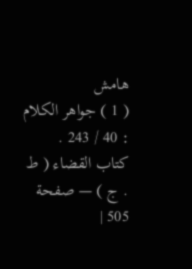هامش
( 1 ) جواهر الكلام : 40 / 243 .
كتاب القضاء ( ط . ج ) — صفحة 505 |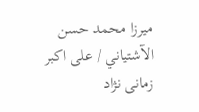ميرزا محمد حسن الآشتياني / على اكبر زمانى نژاد